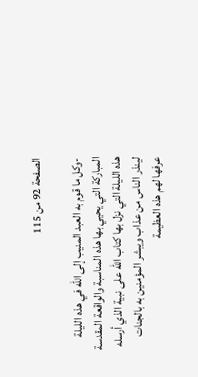الصفحة 92 من 115

-وكل ما قوم به العبد المنيب إلى الله في هذه الليلة المباركة التي يحيي بها هذه المناسبة والواقعة المقدسة هذه الليلة التي نزل بها كتاب الله على نبية الذي أرسله لينذر الناس من عذاب ويبشر المؤمنين به بالجنات عرفها لهم هذه العظيمة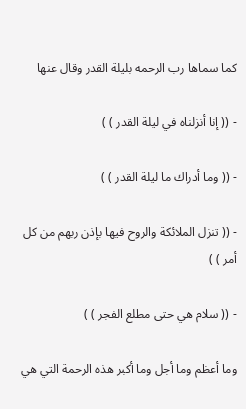كما سماها رب الرحمه بليلة القدر وقال عنها

- (( إنا أنزلناه في ليلة القدر ) )

- (( وما أدراك ما ليلة القدر ) )

- (( تنزل الملائكة والروح فيها بإذن ربهم من كل أمر ) )

- (( سلام هي حتى مطلع الفجر ) )

وما أعظم وما أجل وما أكبر هذه الرحمة التي هي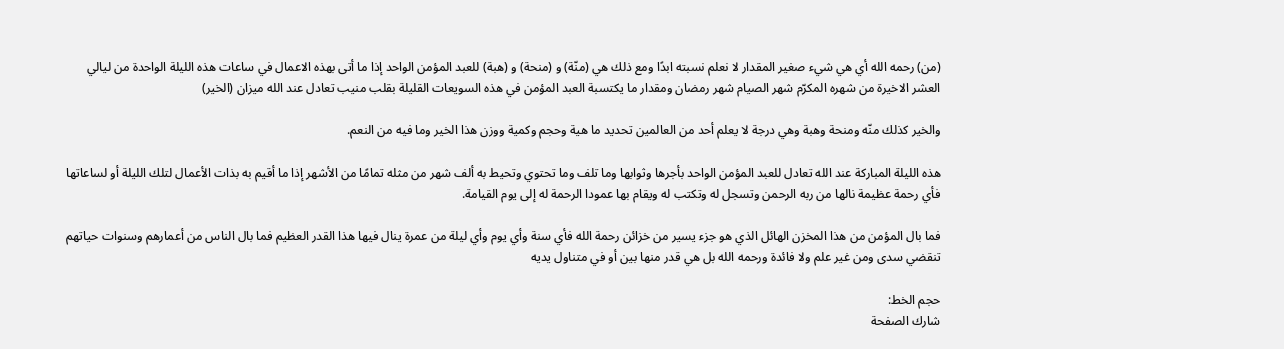(من) رحمه الله أي هي شيء صغير المقدار لا نعلم نسبته ابدًا ومع ذلك هي (منّة) و (منحة) و (هبة) للعبد المؤمن الواحد إذا ما أتى بهذه الاعمال في ساعات هذه الليلة الواحدة من ليالي العشر الاخيرة من شهره المكرّم شهر الصيام شهر رمضان ومقدار ما يكتسبة العبد المؤمن في هذه السويعات القليلة بقلب منيب تعادل عند الله ميزان (الخير)

والخير كذلك منّه ومنحة وهبة وهي درجة لا يعلم أحد من العالمين تحديد ما هية وحجم وكمية ووزن هذا الخير وما فيه من النعم.

هذه الليلة المباركة عند الله تعادل للعبد المؤمن الواحد بأجرها وثوابها وما تلف وما تحتوي وتحيط به ألف شهر من مثله تمامًا من الأشهر إذا ما أقيم به بذات الأعمال لتلك الليلة أو لساعاتها فأي رحمة عظيمة نالها من ربه الرحمن وتسجل له وتكتب له ويقام بها عمودا الرحمة له إلى يوم القيامة.

فما بال المؤمن من هذا المخزن الهائل الذي هو جزء يسير من خزائن رحمة الله فأي سنة وأي يوم وأي ليلة من عمرة ينال فيها هذا القدر العظيم فما بال الناس من أعمارهم وسنوات حياتهم تنقضي سدى ومن غير علم ولا فائدة ورحمه الله بل هي قدر منها بين أو في متناول يديه

حجم الخط:
شارك الصفحة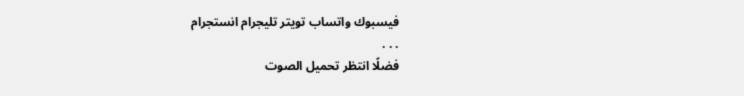فيسبوك واتساب تويتر تليجرام انستجرام
. . .
فضلًا انتظر تحميل الصوت